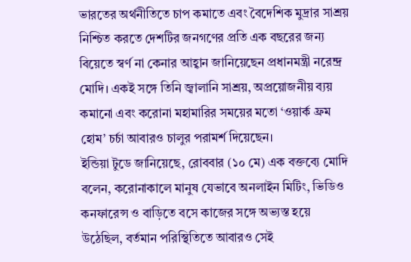ভারতের অর্থনীতিতে চাপ কমাতে এবং বৈদেশিক মুদ্রার সাশ্রয় নিশ্চিত করতে দেশটির জনগণের প্রতি এক বছরের জন্য বিয়েতে স্বর্ণ না কেনার আহ্বান জানিয়েছেন প্রধানমন্ত্রী নরেন্দ্র মোদি। একই সঙ্গে তিনি জ্বালানি সাশ্রয়, অপ্রয়োজনীয় ব্যয় কমানো এবং করোনা মহামারির সময়ের মতো ‘ওয়ার্ক ফ্রম হোম’ চর্চা আবারও চালুর পরামর্শ দিয়েছেন।
ইন্ডিয়া টুডে জানিয়েছে, রোববার (১০ মে) এক বক্তব্যে মোদি বলেন, করোনাকালে মানুষ যেভাবে অনলাইন মিটিং, ভিডিও কনফারেন্স ও বাড়িতে বসে কাজের সঙ্গে অভ্যস্ত হয়ে উঠেছিল, বর্তমান পরিস্থিতিতে আবারও সেই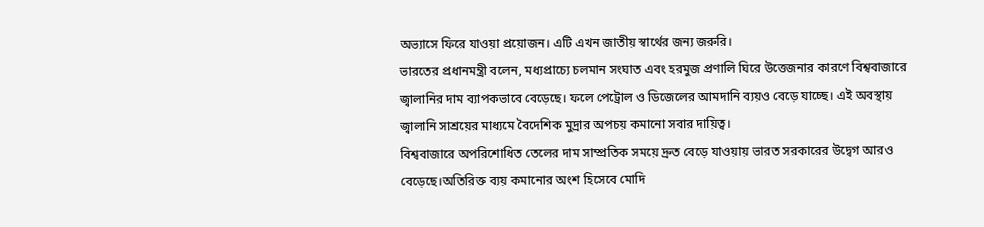অভ্যাসে ফিরে যাওয়া প্রয়োজন। এটি এখন জাতীয় স্বার্থের জন্য জরুরি।
ভারতের প্রধানমন্ত্রী বলেন, মধ্যপ্রাচ্যে চলমান সংঘাত এবং হরমুজ প্রণালি ঘিরে উত্তেজনার কারণে বিশ্ববাজারে জ্বালানির দাম ব্যাপকভাবে বেড়েছে। ফলে পেট্রোল ও ডিজেলের আমদানি ব্যয়ও বেড়ে যাচ্ছে। এই অবস্থায় জ্বালানি সাশ্রয়ের মাধ্যমে বৈদেশিক মুদ্রার অপচয় কমানো সবার দায়িত্ব।
বিশ্ববাজারে অপরিশোধিত তেলের দাম সাম্প্রতিক সময়ে দ্রুত বেড়ে যাওয়ায় ভারত সরকারের উদ্বেগ আরও বেড়েছে।অতিরিক্ত ব্যয় কমানোর অংশ হিসেবে মোদি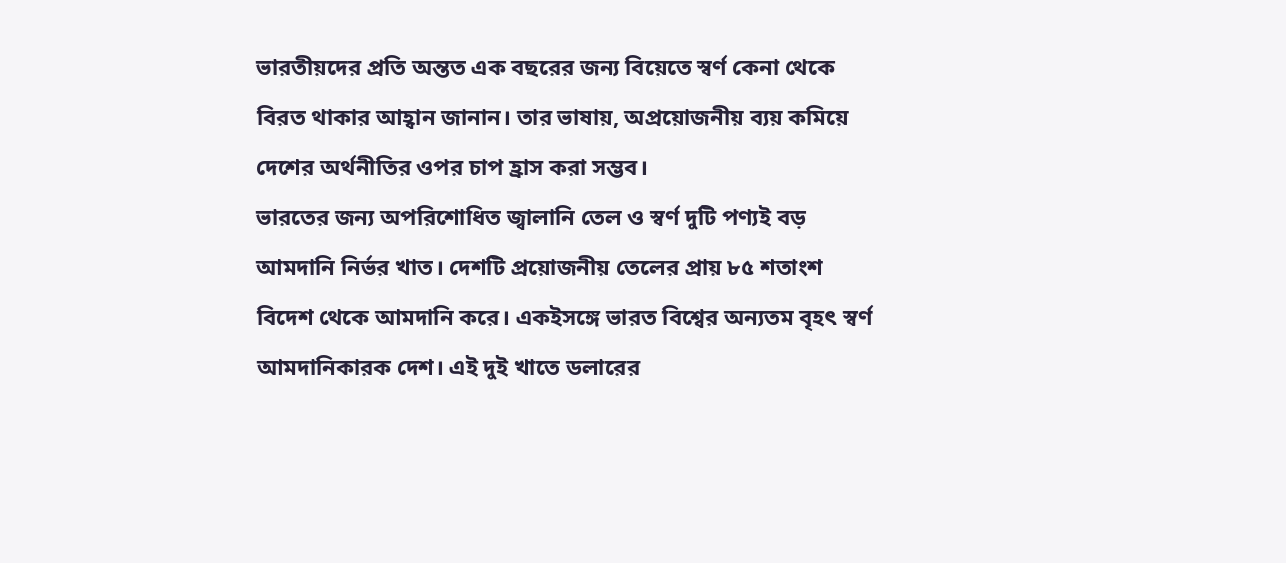ভারতীয়দের প্রতি অন্তত এক বছরের জন্য বিয়েতে স্বর্ণ কেনা থেকে বিরত থাকার আহ্বান জানান। তার ভাষায়, অপ্রয়োজনীয় ব্যয় কমিয়ে দেশের অর্থনীতির ওপর চাপ হ্রাস করা সম্ভব।
ভারতের জন্য অপরিশোধিত জ্বালানি তেল ও স্বর্ণ দুটি পণ্যই বড় আমদানি নির্ভর খাত। দেশটি প্রয়োজনীয় তেলের প্রায় ৮৫ শতাংশ বিদেশ থেকে আমদানি করে। একইসঙ্গে ভারত বিশ্বের অন্যতম বৃহৎ স্বর্ণ আমদানিকারক দেশ। এই দুই খাতে ডলারের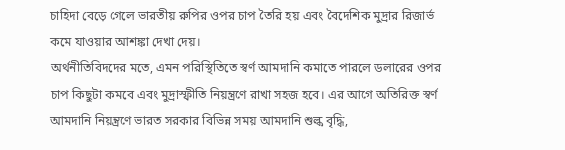চাহিদা বেড়ে গেলে ভারতীয় রুপির ওপর চাপ তৈরি হয় এবং বৈদেশিক মুদ্রার রিজার্ভ কমে যাওয়ার আশঙ্কা দেখা দেয়।
অর্থনীতিবিদদের মতে, এমন পরিস্থিতিতে স্বর্ণ আমদানি কমাতে পারলে ডলারের ওপর চাপ কিছুটা কমবে এবং মুদ্রাস্ফীতি নিয়ন্ত্রণে রাখা সহজ হবে। এর আগে অতিরিক্ত স্বর্ণ আমদানি নিয়ন্ত্রণে ভারত সরকার বিভিন্ন সময় আমদানি শুল্ক বৃদ্ধি,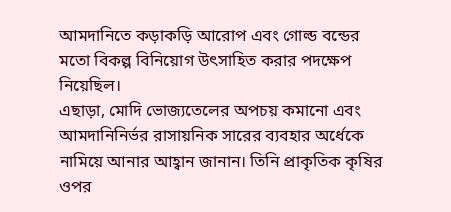আমদানিতে কড়াকড়ি আরোপ এবং গোল্ড বন্ডের মতো বিকল্প বিনিয়োগ উৎসাহিত করার পদক্ষেপ নিয়েছিল।
এছাড়া, মোদি ভোজ্যতেলের অপচয় কমানো এবং আমদানিনির্ভর রাসায়নিক সারের ব্যবহার অর্ধেকে নামিয়ে আনার আহ্বান জানান। তিনি প্রাকৃতিক কৃষির ওপর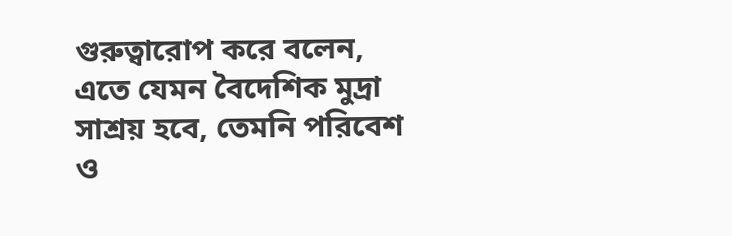গুরুত্বারোপ করে বলেন, এতে যেমন বৈদেশিক মুদ্রা সাশ্রয় হবে, তেমনি পরিবেশ ও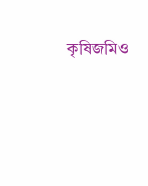কৃষিজমিও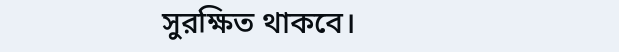সুরক্ষিত থাকবে।